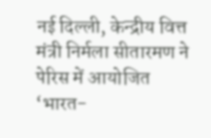नई दिल्ली, केन्द्रीय वित्त मंत्री निर्मला सीतारमण ने पेरिस में आयोजित ‘भारत-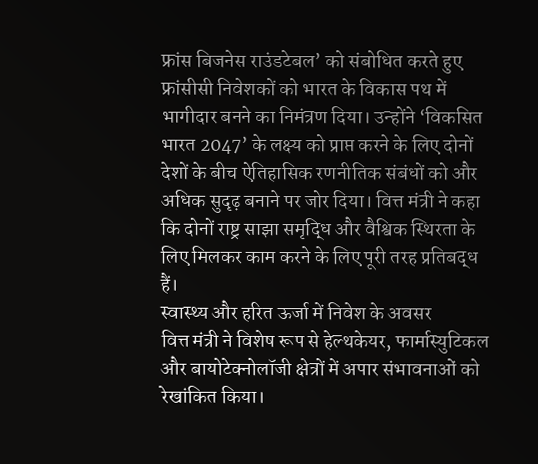फ्रांस बिजनेस राउंडटेबल’ को संबोधित करते हुए फ्रांसीसी निवेशकों को भारत के विकास पथ में भागीदार बनने का निमंत्रण दिया। उन्होंने ‘विकसित भारत 2047’ के लक्ष्य को प्राप्त करने के लिए दोनों देशों के बीच ऐतिहासिक रणनीतिक संबंधों को और अधिक सुदृढ़ बनाने पर जोर दिया। वित्त मंत्री ने कहा कि दोनों राष्ट्र साझा समृद्धि और वैश्विक स्थिरता के लिए मिलकर काम करने के लिए पूरी तरह प्रतिबद्ध हैं।
स्वास्थ्य और हरित ऊर्जा में निवेश के अवसर
वित्त मंत्री ने विशेष रूप से हेल्थकेयर, फार्मास्युटिकल और बायोटेक्नोलॉजी क्षेत्रों में अपार संभावनाओं को रेखांकित किया।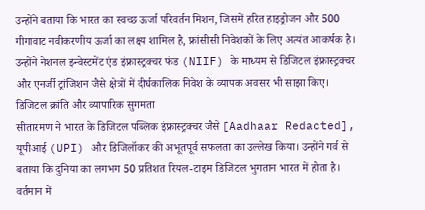उन्होंने बताया कि भारत का स्वच्छ ऊर्जा परिवर्तन मिशन, जिसमें हरित हाइड्रोजन और 500 गीगावाट नवीकरणीय ऊर्जा का लक्ष्य शामिल है, फ्रांसीसी निवेशकों के लिए अत्यंत आकर्षक है। उन्होंने नेशनल इन्वेस्टमेंट एंड इंफ्रास्ट्रक्चर फंड (NIIF) के माध्यम से डिजिटल इंफ्रास्ट्रक्चर और एनर्जी ट्रांजिशन जैसे क्षेत्रों में दीर्घकालिक निवेश के व्यापक अवसर भी साझा किए।
डिजिटल क्रांति और व्यापारिक सुगमता
सीतारमण ने भारत के डिजिटल पब्लिक इंफ्रास्ट्रक्चर जैसे [Aadhaar Redacted], यूपीआई (UPI) और डिजिलॉकर की अभूतपूर्व सफलता का उल्लेख किया। उन्होंने गर्व से बताया कि दुनिया का लगभग 50 प्रतिशत रियल-टाइम डिजिटल भुगतान भारत में होता है। वर्तमान में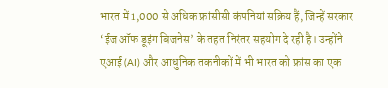भारत में 1,000 से अधिक फ्रांसीसी कंपनियां सक्रिय हैं, जिन्हें सरकार ‘ईज ऑफ डूइंग बिजनेस’ के तहत निरंतर सहयोग दे रही है। उन्होंने एआई (AI) और आधुनिक तकनीकों में भी भारत को फ्रांस का एक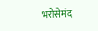भरोसेमंद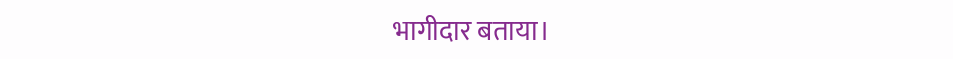भागीदार बताया।